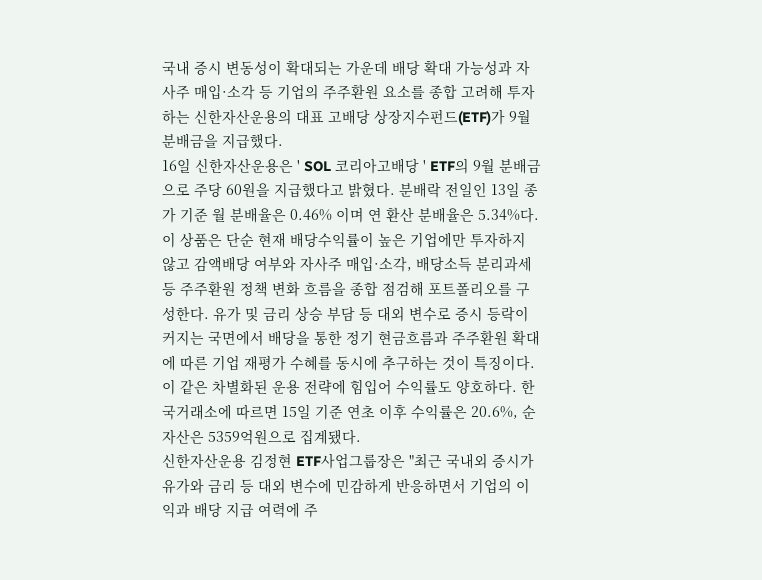국내 증시 변동성이 확대되는 가운데 배당 확대 가능성과 자사주 매입·소각 등 기업의 주주환원 요소를 종합 고려해 투자하는 신한자산운용의 대표 고배당 상장지수펀드(ETF)가 9월 분배금을 지급했다.
16일 신한자산운용은 ' SOL 코리아고배당 ' ETF의 9월 분배금으로 주당 60원을 지급했다고 밝혔다. 분배락 전일인 13일 종가 기준 월 분배율은 0.46% 이며 연 환산 분배율은 5.34%다.
이 상품은 단순 현재 배당수익률이 높은 기업에만 투자하지 않고 감액배당 여부와 자사주 매입·소각, 배당소득 분리과세 등 주주환원 정책 변화 흐름을 종합 점검해 포트폴리오를 구성한다. 유가 및 금리 상승 부담 등 대외 변수로 증시 등락이 커지는 국면에서 배당을 통한 정기 현금흐름과 주주환원 확대에 따른 기업 재평가 수혜를 동시에 추구하는 것이 특징이다.
이 같은 차별화된 운용 전략에 힘입어 수익률도 양호하다. 한국거래소에 따르면 15일 기준 연초 이후 수익률은 20.6%, 순자산은 5359억원으로 집계됐다.
신한자산운용 김정현 ETF사업그룹장은 "최근 국내외 증시가 유가와 금리 등 대외 변수에 민감하게 반응하면서 기업의 이익과 배당 지급 여력에 주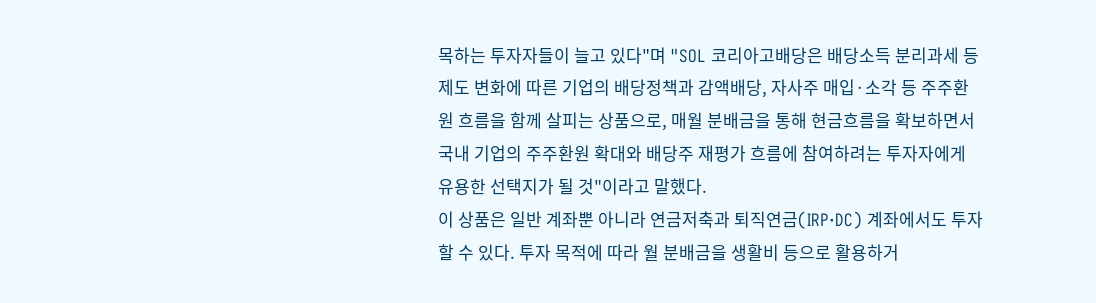목하는 투자자들이 늘고 있다"며 "SOL 코리아고배당은 배당소득 분리과세 등 제도 변화에 따른 기업의 배당정책과 감액배당, 자사주 매입·소각 등 주주환원 흐름을 함께 살피는 상품으로, 매월 분배금을 통해 현금흐름을 확보하면서 국내 기업의 주주환원 확대와 배당주 재평가 흐름에 참여하려는 투자자에게 유용한 선택지가 될 것"이라고 말했다.
이 상품은 일반 계좌뿐 아니라 연금저축과 퇴직연금(IRP·DC) 계좌에서도 투자할 수 있다. 투자 목적에 따라 월 분배금을 생활비 등으로 활용하거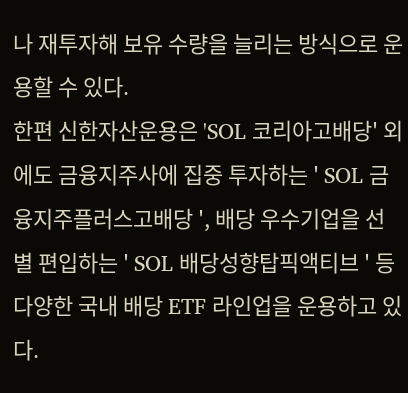나 재투자해 보유 수량을 늘리는 방식으로 운용할 수 있다.
한편 신한자산운용은 'SOL 코리아고배당' 외에도 금융지주사에 집중 투자하는 ' SOL 금융지주플러스고배당 ', 배당 우수기업을 선별 편입하는 ' SOL 배당성향탑픽액티브 ' 등 다양한 국내 배당 ETF 라인업을 운용하고 있다.